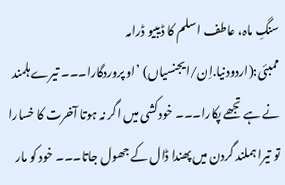سنگِ ماہ، عاطف اسلم کا ڈیبیو ڈرامہ
ممبئی:(اردودنیا.اِن/ایجنسیاں) ’او پروردگارا۔۔۔ تیرے ہلمند نے ہے تجھے پکارا۔۔۔ خودکشی میں اگر نہ ہوتا آخرت کا خسارا تو تیرا ہملند گردن میں پھندا ڈال کے جھول جاتا۔۔۔ خود کو مار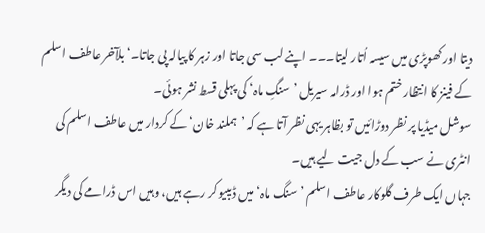دیتا اور کھوپڑی میں سیسہ اُتار لیتا۔۔۔ اپنے لب سی جاتا اور زہر کا پیالہ پی جاتا۔‘بلآخر عاطف اسلم کے فینز کا انتظار ختم ہوا اور ڈرامہ سیریل ’سنگِ ماہ‘ کی پہلی قسط نشر ہوئی۔
سوشل میڈیا پر نظر دوڑائیں تو بظاہر یہی نظر آتا ہے کہ ’ہملند خان‘ کے کردار میں عاطف اسلم کی انٹری نے سب کے دل جیت لیے ہیں۔
جہاں ایک طرف گلوکار عاطف اسلم ’سنگ ماہ‘ میں ڈیبیو کر رہے ہیں، وہیں اس ڈرامے کی دیگر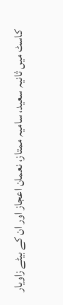کاسٹ میں ثانیہ سعید، سامیہ ممتاز، نعمان اعجاز اور ان کے بیٹے زاویار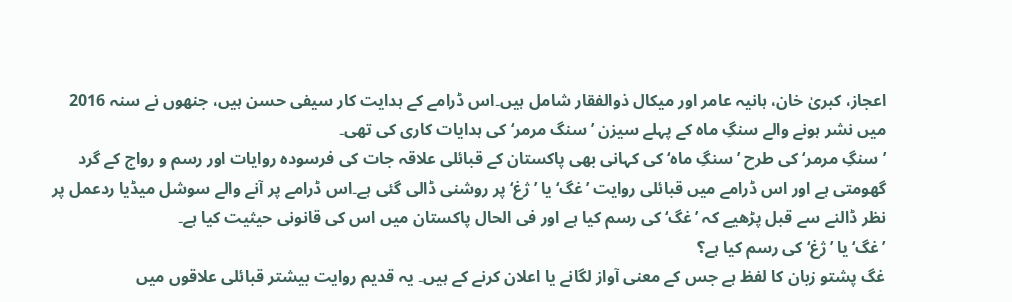اعجاز، کبریٰ خان، ہانیہ عامر اور میکال ذوالفقار شامل ہیں۔اس ڈرامے کے ہدایت کار سیفی حسن ہیں، جنھوں نے سنہ 2016 میں نشر ہونے والے سنگِ ماہ کے پہلے سیزن ’سنگ مرمر‘ کی ہدایات کاری کی تھی۔
’سنگِ مرمر‘ کی طرح ’سنگِ ماہ‘ کی کہانی بھی پاکستان کے قبائلی علاقہ جات کی فرسودہ روایات اور رسم و رواج کے گرد گھومتی ہے اور اس ڈرامے میں قبائلی روایت ’غگ‘ یا ’ژغ‘ پر روشنی ڈالی گئی ہے۔اس ڈرامے پر آنے والے سوشل میڈیا ردعمل پر نظر ڈالنے سے قبل پڑھیے کہ ’غگ‘ کی رسم کیا ہے اور فی الحال پاکستان میں اس کی قانونی حیثیت کیا ہے۔
’غگ‘یا ’ژغ‘ کی رسم کیا ہے؟
غگ پشتو زبان کا لفظ ہے جس کے معنی آواز لگانے یا اعلان کرنے کے ہیں۔ یہ قدیم روایت بیشتر قبائلی علاقوں میں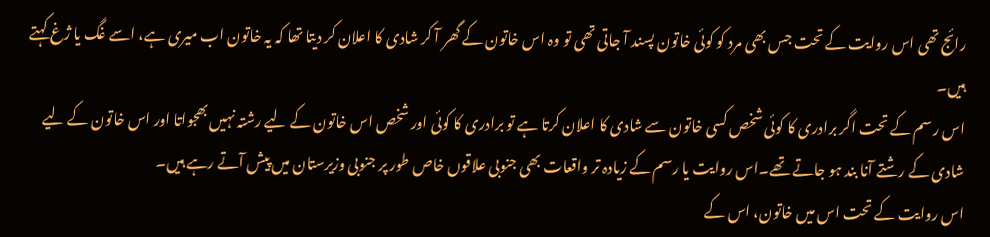رائج تھی اس روایت کے تحت جس بھی مرد کو کوئی خاتون پسند آ جاتی تھی تو وہ اس خاتون کے گھر آ کر شادی کا اعلان کر دیتا تھا کہ یہ خاتون اب میری ہے، اسے غگ یا ژغ کہتے ہیں۔
اس رسم کے تحت اگر برادری کا کوئی شخص کسی خاتون سے شادی کا اعلان کرتا ہے تو برادری کا کوئی اور شخص اس خاتون کے لیے رشتہ نہیں بھجواتا اور اس خاتون کے لیے شادی کے رشتے آنا بند ہو جاتے تھے۔اس روایت یا رسم کے زیادہ تر واقعات بھی جنوبی علاقوں خاص طور پر جنوبی وزیرستان میں پیش آتے رہے ہیں۔
اس روایت کے تحت اس میں خاتون، اس کے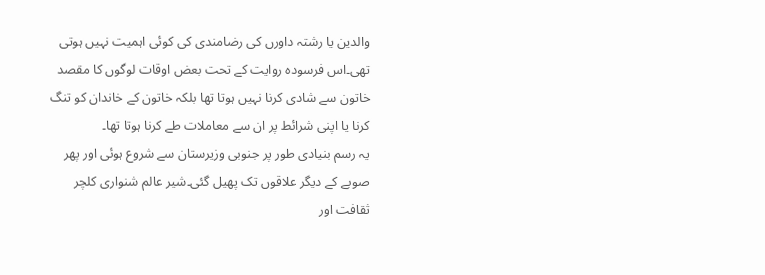والدین یا رشتہ داورں کی رضامندی کی کوئی اہمیت نہیں ہوتی تھی۔اس فرسودہ روایت کے تحت بعض اوقات لوگوں کا مقصد خاتون سے شادی کرنا نہیں ہوتا تھا بلکہ خاتون کے خاندان کو تنگ کرنا یا اپنی شرائط پر ان سے معاملات طے کرنا ہوتا تھا۔
یہ رسم بنیادی طور پر جنوبی وزیرستان سے شروع ہوئی اور پھر صوبے کے دیگر علاقوں تک پھیل گئی۔شیر عالم شنواری کلچر ثقافت اور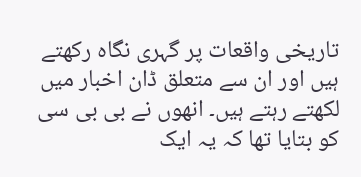تاریخی واقعات پر گہری نگاہ رکھتے ہیں اور ان سے متعلق ڈان اخبار میں لکھتے رہتے ہیں۔ انھوں نے بی بی سی کو بتایا تھا کہ یہ ایک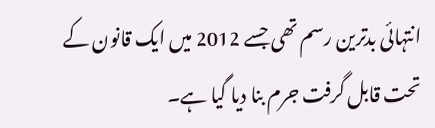انتہائی بدترین رسم تھی جسے 2012 میں ایک قانون کے تحت قابل گرفت جرم بنا دیا گیا ہے۔